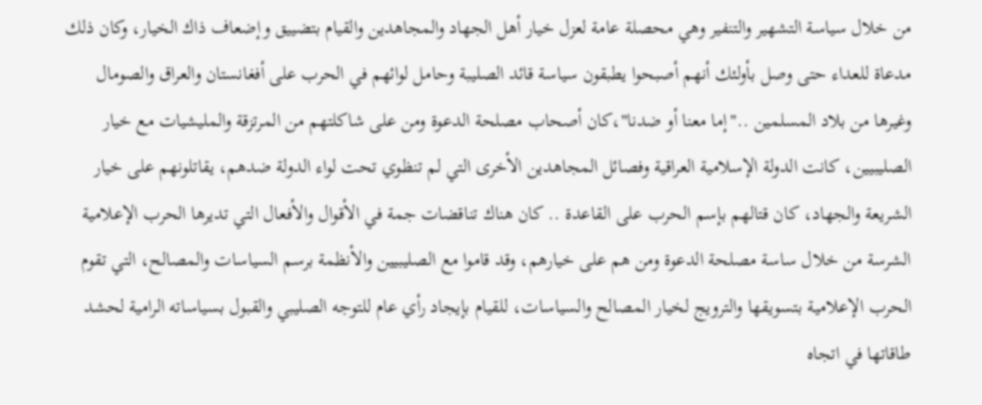من خلال سياسة التشهير والتنفير وهي محصلة عامة لعزل خيار أهل الجهاد والمجاهدين والقيام بتضييق وإضعاف ذاك الخيار، وكان ذلك مدعاة للعداء حتى وصل بأولئك أنهم أصبحوا يطبقون سياسة قائد الصليبة وحامل لوائهم في الحرب على أفغانستان والعراق والصومال وغيرها من بلاد المسلمين .."إما معنا أو ضدنا"،كان أصحاب مصلحة الدعوة ومن على شاكلتهم من المرتزقة والمليشيات مع خيار الصليبيين، كانت الدولة الإسلامية العراقية وفصائل المجاهدين الأخرى التي لم تنظوي تحت لواء الدولة ضدهم، يقاتلونهم على خيار الشريعة والجهاد، كان قتالهم بإسم الحرب على القاعدة .. كان هناك تناقضات جمة في الأقوال والأفعال التي تديرها الحرب الإعلامية الشرسة من خلال ساسة مصلحة الدعوة ومن هم على خيارهم، وقد قاموا مع الصليبيين والأنظمة برسم السياسات والمصالح، التي تقوم الحرب الإعلامية بتسويقها والترويج لخيار المصالح والسياسات، للقيام بإيجاد رأي عام للتوجه الصليبي والقبول بسياساته الرامية لحشد طاقاتها في اتجاه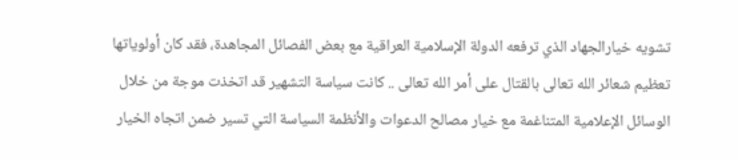تشويه خيارالجهاد الذي ترفعه الدولة الإسلامية العراقية مع بعض الفصائل المجاهدة، فقد كان أولوياتها تعظيم شعائر الله تعالى بالقتال على أمر الله تعالى .. كانت سياسة التشهير قد اتخذت موجة من خلال الوسائل الإعلامية المتناغمة مع خيار مصالح الدعوات والأنظمة السياسة التي تسير ضمن اتجاه الخيار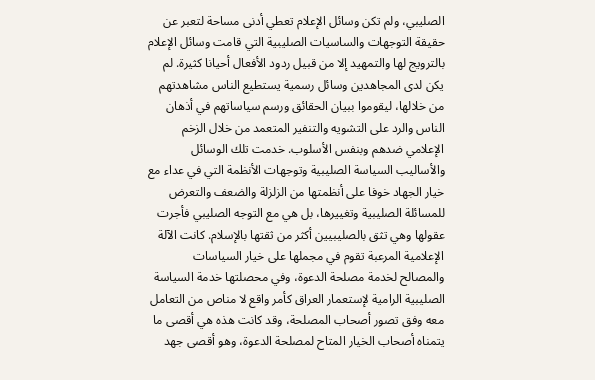الصليبي، ولم تكن وسائل الإعلام تعطي أدنى مساحة لتعبر عن حقيقة التوجهات والساسيات الصليبية التي قامت وسائل الإعلام بالترويج لها والتمهيد إلا من قبيل ردود الأفعال أحيانا كثيرة. لم يكن لدى المجاهدين وسائل رسمية يستطيع الناس مشاهدتهم من خلالها، ليقوموا ببيان الحقائق ورسم سياساتهم في أذهان الناس والرد على التشويه والتنفير المتعمد من خلال الزخم الإعلامي ضدهم وبنفس الأسلوب. خدمت تلك الوسائل والأساليب السياسة الصليبية وتوجهات الأنظمة التي في عداء مع خيار الجهاد خوفا على أنظمتها من الزلزلة والضعف والتعرض للمسائلة الصليبية وتغييرها، بل هي مع التوجه الصليبي فأجرت عقولها وهي تثق بالصليبيين أكثر من ثقتها بالإسلام. كانت الآلة الإعلامية المرعبة تقوم في مجملها على خيار السياسات والمصالح لخدمة مصلحة الدعوة، وفي محصلتها خدمة السياسة الصليبية الرامية لإستعمار العراق كأمر واقع لا مناص من التعامل معه وفق تصور أصحاب المصلحة، وقد كانت هذه هي أقصى ما يتمناه أصحاب الخيار المتاح لمصلحة الدعوة، وهو أقصى جهد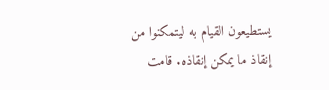يستطيعون القيام به ليتمكنوا من إنقاذ ما يمكن إنقاذه. قامت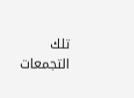تلك التجمعات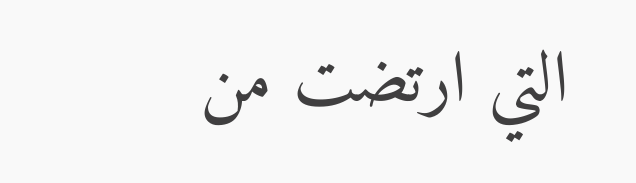التي ارتضت من